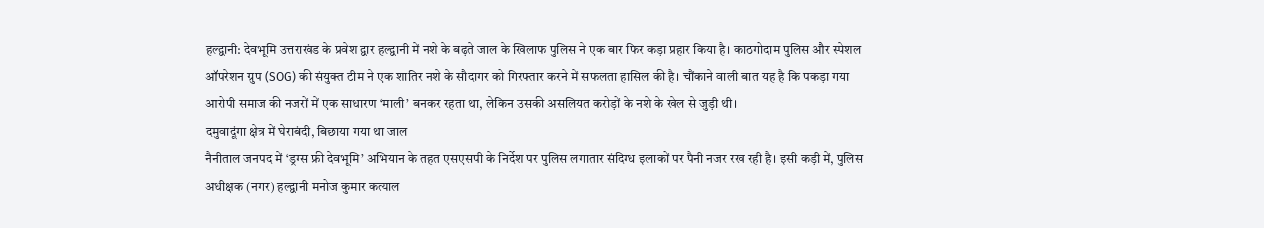हल्द्वानी: देवभूमि उत्तराखंड के प्रवेश द्वार हल्द्वानी में नशे के बढ़ते जाल के खिलाफ पुलिस ने एक बार फिर कड़ा प्रहार किया है। काठगोदाम पुलिस और स्पेशल ऑपरेशन ग्रुप (SOG) की संयुक्त टीम ने एक शातिर नशे के सौदागर को गिरफ्तार करने में सफलता हासिल की है। चौंकाने वाली बात यह है कि पकड़ा गया आरोपी समाज की नजरों में एक साधारण ‘माली’ बनकर रहता था, लेकिन उसकी असलियत करोड़ों के नशे के खेल से जुड़ी थी।
दमुवादूंगा क्षेत्र में घेराबंदी, बिछाया गया था जाल
नैनीताल जनपद में ‘ड्रग्स फ्री देवभूमि’ अभियान के तहत एसएसपी के निर्देश पर पुलिस लगातार संदिग्ध इलाकों पर पैनी नजर रख रही है। इसी कड़ी में, पुलिस अधीक्षक (नगर) हल्द्वानी मनोज कुमार कत्याल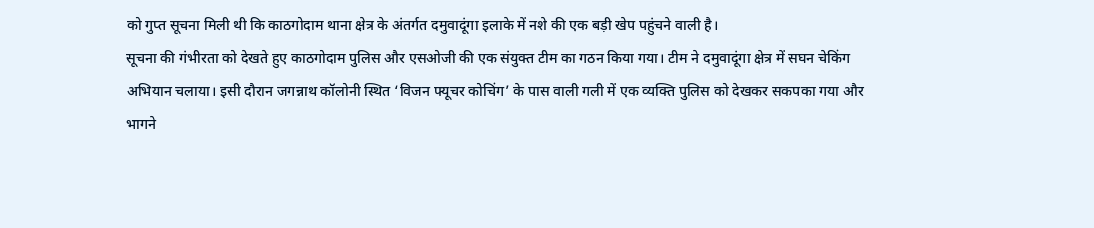को गुप्त सूचना मिली थी कि काठगोदाम थाना क्षेत्र के अंतर्गत दमुवादूंगा इलाके में नशे की एक बड़ी खेप पहुंचने वाली है।
सूचना की गंभीरता को देखते हुए काठगोदाम पुलिस और एसओजी की एक संयुक्त टीम का गठन किया गया। टीम ने दमुवादूंगा क्षेत्र में सघन चेकिंग अभियान चलाया। इसी दौरान जगन्नाथ कॉलोनी स्थित ‘विजन फ्यूचर कोचिंग’ के पास वाली गली में एक व्यक्ति पुलिस को देखकर सकपका गया और भागने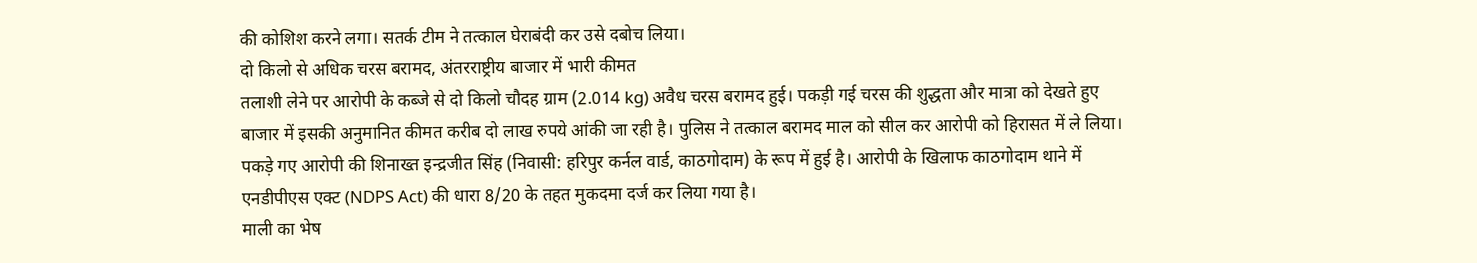की कोशिश करने लगा। सतर्क टीम ने तत्काल घेराबंदी कर उसे दबोच लिया।
दो किलो से अधिक चरस बरामद, अंतरराष्ट्रीय बाजार में भारी कीमत
तलाशी लेने पर आरोपी के कब्जे से दो किलो चौदह ग्राम (2.014 kg) अवैध चरस बरामद हुई। पकड़ी गई चरस की शुद्धता और मात्रा को देखते हुए बाजार में इसकी अनुमानित कीमत करीब दो लाख रुपये आंकी जा रही है। पुलिस ने तत्काल बरामद माल को सील कर आरोपी को हिरासत में ले लिया।
पकड़े गए आरोपी की शिनाख्त इन्द्रजीत सिंह (निवासी: हरिपुर कर्नल वार्ड, काठगोदाम) के रूप में हुई है। आरोपी के खिलाफ काठगोदाम थाने में एनडीपीएस एक्ट (NDPS Act) की धारा 8/20 के तहत मुकदमा दर्ज कर लिया गया है।
माली का भेष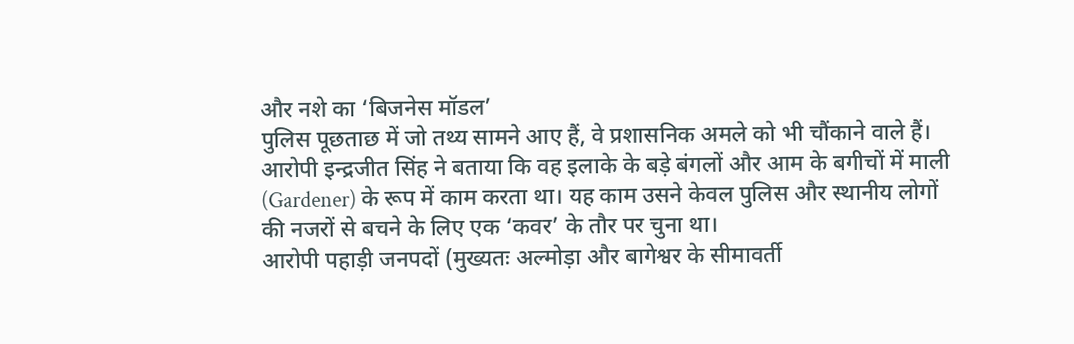और नशे का ‘बिजनेस मॉडल’
पुलिस पूछताछ में जो तथ्य सामने आए हैं, वे प्रशासनिक अमले को भी चौंकाने वाले हैं। आरोपी इन्द्रजीत सिंह ने बताया कि वह इलाके के बड़े बंगलों और आम के बगीचों में माली (Gardener) के रूप में काम करता था। यह काम उसने केवल पुलिस और स्थानीय लोगों की नजरों से बचने के लिए एक ‘कवर’ के तौर पर चुना था।
आरोपी पहाड़ी जनपदों (मुख्यतः अल्मोड़ा और बागेश्वर के सीमावर्ती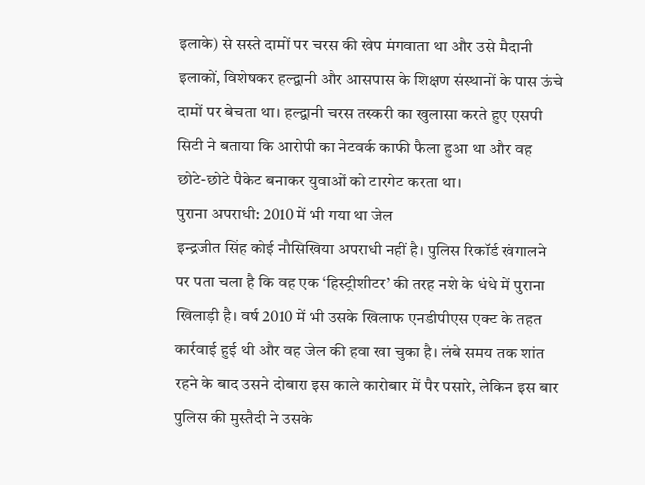इलाके) से सस्ते दामों पर चरस की खेप मंगवाता था और उसे मैदानी इलाकों, विशेषकर हल्द्वानी और आसपास के शिक्षण संस्थानों के पास ऊंचे दामों पर बेचता था। हल्द्वानी चरस तस्करी का खुलासा करते हुए एसपी सिटी ने बताया कि आरोपी का नेटवर्क काफी फैला हुआ था और वह छोटे-छोटे पैकेट बनाकर युवाओं को टारगेट करता था।
पुराना अपराधी: 2010 में भी गया था जेल
इन्द्रजीत सिंह कोई नौसिखिया अपराधी नहीं है। पुलिस रिकॉर्ड खंगालने पर पता चला है कि वह एक ‘हिस्ट्रीशीटर’ की तरह नशे के धंधे में पुराना खिलाड़ी है। वर्ष 2010 में भी उसके खिलाफ एनडीपीएस एक्ट के तहत कार्रवाई हुई थी और वह जेल की हवा खा चुका है। लंबे समय तक शांत रहने के बाद उसने दोबारा इस काले कारोबार में पैर पसारे, लेकिन इस बार पुलिस की मुस्तैदी ने उसके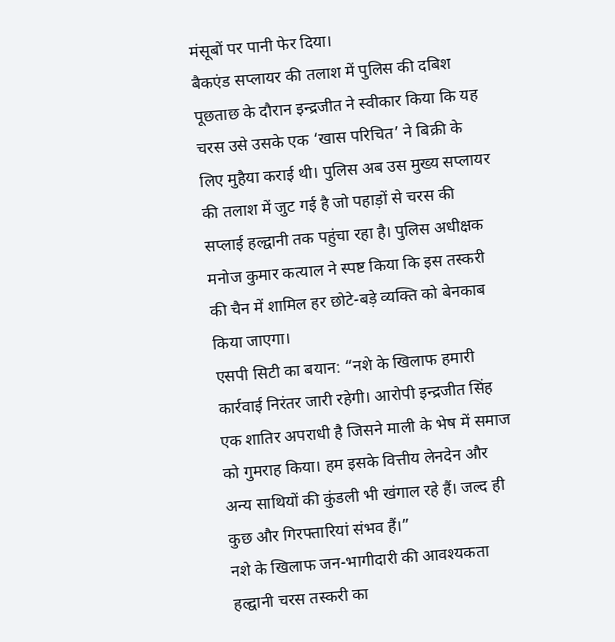मंसूबों पर पानी फेर दिया।
बैकएंड सप्लायर की तलाश में पुलिस की दबिश
पूछताछ के दौरान इन्द्रजीत ने स्वीकार किया कि यह चरस उसे उसके एक ‘खास परिचित’ ने बिक्री के लिए मुहैया कराई थी। पुलिस अब उस मुख्य सप्लायर की तलाश में जुट गई है जो पहाड़ों से चरस की सप्लाई हल्द्वानी तक पहुंचा रहा है। पुलिस अधीक्षक मनोज कुमार कत्याल ने स्पष्ट किया कि इस तस्करी की चैन में शामिल हर छोटे-बड़े व्यक्ति को बेनकाब किया जाएगा।
एसपी सिटी का बयान: “नशे के खिलाफ हमारी कार्रवाई निरंतर जारी रहेगी। आरोपी इन्द्रजीत सिंह एक शातिर अपराधी है जिसने माली के भेष में समाज को गुमराह किया। हम इसके वित्तीय लेनदेन और अन्य साथियों की कुंडली भी खंगाल रहे हैं। जल्द ही कुछ और गिरफ्तारियां संभव हैं।”
नशे के खिलाफ जन-भागीदारी की आवश्यकता
हल्द्वानी चरस तस्करी का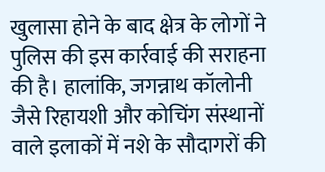खुलासा होने के बाद क्षेत्र के लोगों ने पुलिस की इस कार्रवाई की सराहना की है। हालांकि, जगन्नाथ कॉलोनी जैसे रिहायशी और कोचिंग संस्थानों वाले इलाकों में नशे के सौदागरों की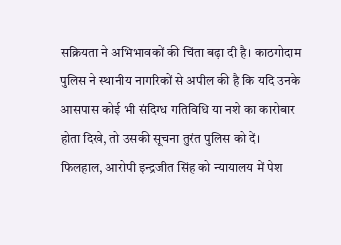सक्रियता ने अभिभावकों की चिंता बढ़ा दी है। काठगोदाम पुलिस ने स्थानीय नागरिकों से अपील की है कि यदि उनके आसपास कोई भी संदिग्ध गतिविधि या नशे का कारोबार होता दिखे, तो उसकी सूचना तुरंत पुलिस को दें।
फिलहाल, आरोपी इन्द्रजीत सिंह को न्यायालय में पेश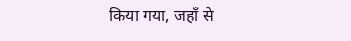किया गया, जहाँ से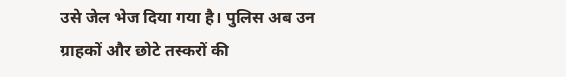उसे जेल भेज दिया गया है। पुलिस अब उन ग्राहकों और छोटे तस्करों की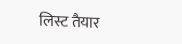लिस्ट तैयार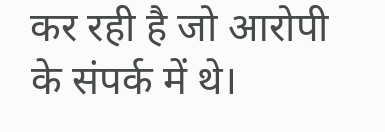कर रही है जो आरोपी के संपर्क में थे।